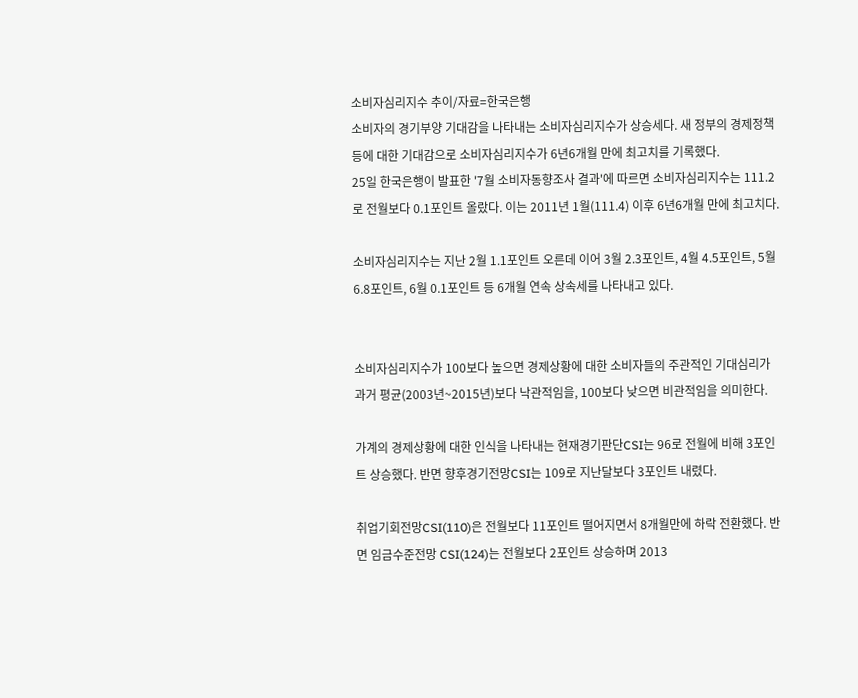소비자심리지수 추이/자료=한국은행
소비자의 경기부양 기대감을 나타내는 소비자심리지수가 상승세다. 새 정부의 경제정책 등에 대한 기대감으로 소비자심리지수가 6년6개월 만에 최고치를 기록했다.
25일 한국은행이 발표한 '7월 소비자동향조사 결과'에 따르면 소비자심리지수는 111.2로 전월보다 0.1포인트 올랐다. 이는 2011년 1월(111.4) 이후 6년6개월 만에 최고치다.

소비자심리지수는 지난 2월 1.1포인트 오른데 이어 3월 2.3포인트, 4월 4.5포인트, 5월 6.8포인트, 6월 0.1포인트 등 6개월 연속 상속세를 나타내고 있다.


소비자심리지수가 100보다 높으면 경제상황에 대한 소비자들의 주관적인 기대심리가 과거 평균(2003년~2015년)보다 낙관적임을, 100보다 낮으면 비관적임을 의미한다.

가계의 경제상황에 대한 인식을 나타내는 현재경기판단CSI는 96로 전월에 비해 3포인트 상승했다. 반면 향후경기전망CSI는 109로 지난달보다 3포인트 내렸다.

취업기회전망CSI(110)은 전월보다 11포인트 떨어지면서 8개월만에 하락 전환했다. 반면 임금수준전망 CSI(124)는 전월보다 2포인트 상승하며 2013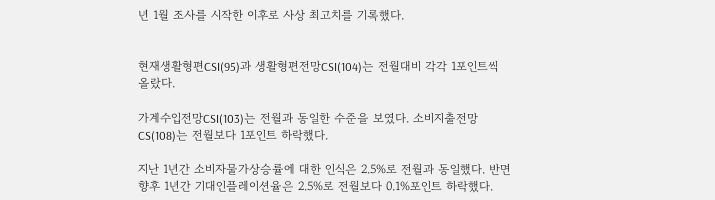년 1월 조사를 시작한 이후로 사상 최고치를 기록했다.


현재생활형편CSI(95)과 생활형편전망CSI(104)는 전월대비 각각 1포인트씩 올랐다.

가계수입전망CSI(103)는 전월과 동일한 수준을 보였다. 소비지출전망CS(108)는 전월보다 1포인트 하락했다.

지난 1년간 소비자물가상승률에 대한 인식은 2.5%로 전월과 동일했다. 반면 향후 1년간 기대인플레이션율은 2.5%로 전월보다 0.1%포인트 하락했다.